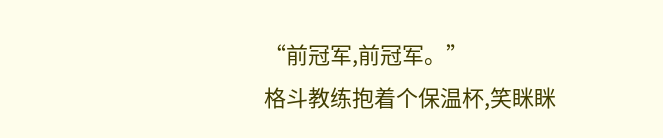“前冠军,前冠军。”
格斗教练抱着个保温杯,笑眯眯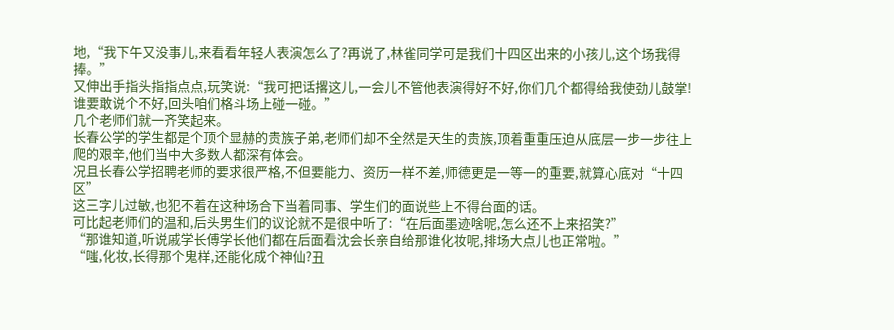地,“我下午又没事儿,来看看年轻人表演怎么了?再说了,林雀同学可是我们十四区出来的小孩儿,这个场我得捧。”
又伸出手指头指指点点,玩笑说:“我可把话撂这儿,一会儿不管他表演得好不好,你们几个都得给我使劲儿鼓掌!
谁要敢说个不好,回头咱们格斗场上碰一碰。”
几个老师们就一齐笑起来。
长春公学的学生都是个顶个显赫的贵族子弟,老师们却不全然是天生的贵族,顶着重重压迫从底层一步一步往上爬的艰辛,他们当中大多数人都深有体会。
况且长春公学招聘老师的要求很严格,不但要能力、资历一样不差,师德更是一等一的重要,就算心底对“十四区”
这三字儿过敏,也犯不着在这种场合下当着同事、学生们的面说些上不得台面的话。
可比起老师们的温和,后头男生们的议论就不是很中听了:“在后面墨迹啥呢,怎么还不上来招笑?”
“那谁知道,听说戚学长傅学长他们都在后面看沈会长亲自给那谁化妆呢,排场大点儿也正常啦。”
“嗤,化妆,长得那个鬼样,还能化成个神仙?丑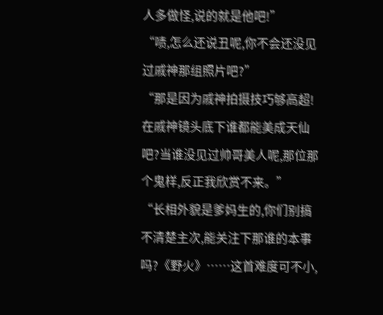人多做怪,说的就是他吧!”
“啧,怎么还说丑呢,你不会还没见过戚神那组照片吧?”
“那是因为戚神拍摄技巧够高超!
在戚神镜头底下谁都能美成天仙吧?当谁没见过帅哥美人呢,那位那个鬼样,反正我欣赏不来。”
“长相外貌是爹妈生的,你们别搞不清楚主次,能关注下那谁的本事吗?《野火》……这首难度可不小,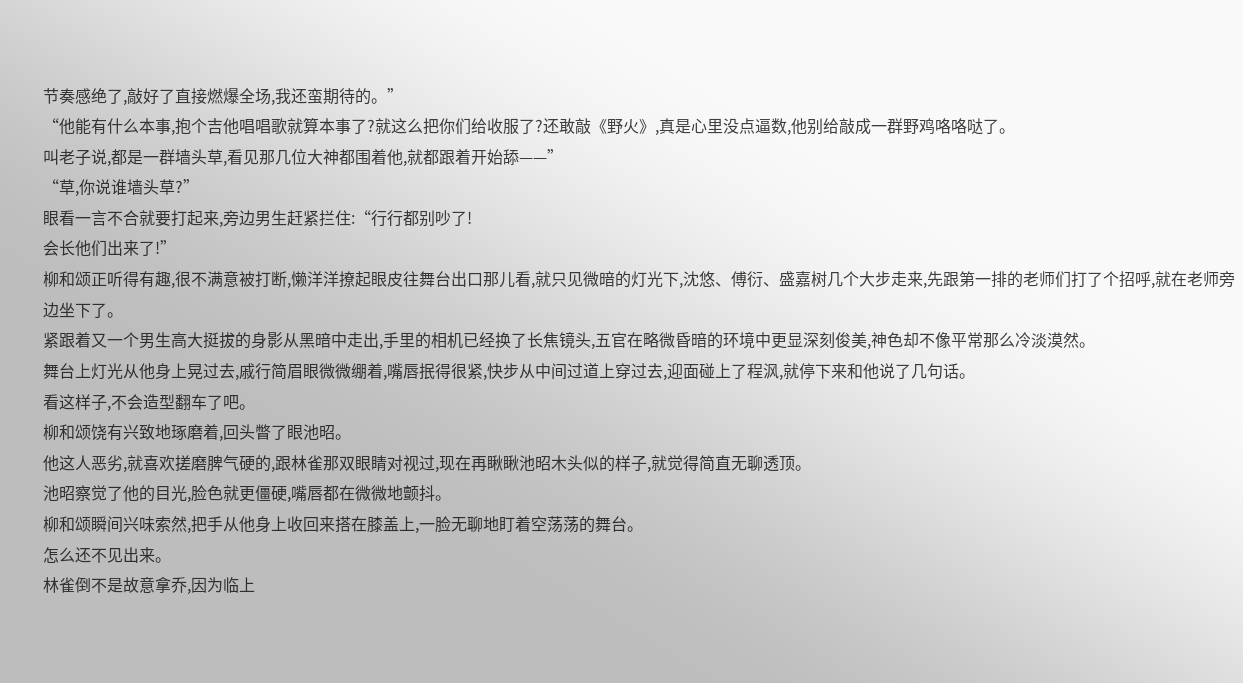节奏感绝了,敲好了直接燃爆全场,我还蛮期待的。”
“他能有什么本事,抱个吉他唱唱歌就算本事了?就这么把你们给收服了?还敢敲《野火》,真是心里没点逼数,他别给敲成一群野鸡咯咯哒了。
叫老子说,都是一群墙头草,看见那几位大神都围着他,就都跟着开始舔——”
“草,你说谁墙头草?”
眼看一言不合就要打起来,旁边男生赶紧拦住:“行行都别吵了!
会长他们出来了!”
柳和颂正听得有趣,很不满意被打断,懒洋洋撩起眼皮往舞台出口那儿看,就只见微暗的灯光下,沈悠、傅衍、盛嘉树几个大步走来,先跟第一排的老师们打了个招呼,就在老师旁边坐下了。
紧跟着又一个男生高大挺拔的身影从黑暗中走出,手里的相机已经换了长焦镜头,五官在略微昏暗的环境中更显深刻俊美,神色却不像平常那么冷淡漠然。
舞台上灯光从他身上晃过去,戚行简眉眼微微绷着,嘴唇抿得很紧,快步从中间过道上穿过去,迎面碰上了程沨,就停下来和他说了几句话。
看这样子,不会造型翻车了吧。
柳和颂饶有兴致地琢磨着,回头瞥了眼池昭。
他这人恶劣,就喜欢搓磨脾气硬的,跟林雀那双眼睛对视过,现在再瞅瞅池昭木头似的样子,就觉得简直无聊透顶。
池昭察觉了他的目光,脸色就更僵硬,嘴唇都在微微地颤抖。
柳和颂瞬间兴味索然,把手从他身上收回来搭在膝盖上,一脸无聊地盯着空荡荡的舞台。
怎么还不见出来。
林雀倒不是故意拿乔,因为临上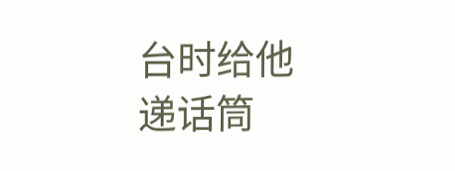台时给他递话筒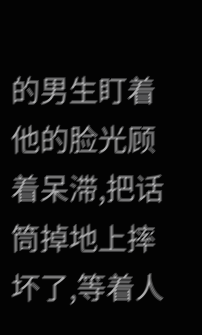的男生盯着他的脸光顾着呆滞,把话筒掉地上摔坏了,等着人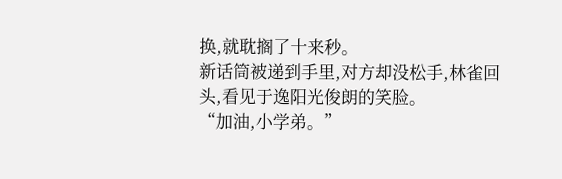换,就耽搁了十来秒。
新话筒被递到手里,对方却没松手,林雀回头,看见于逸阳光俊朗的笑脸。
“加油,小学弟。”